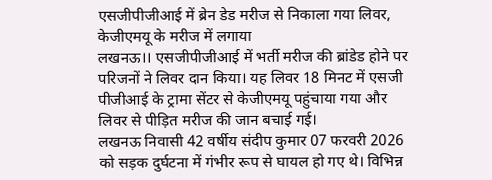एसजीपीजीआई में ब्रेन डेड मरीज से निकाला गया लिवर, केजीएमयू के मरीज में लगाया
लखनऊ।। एसजीपीजीआई में भर्ती मरीज की ब्रांडेड होने पर परिजनों ने लिवर दान किया। यह लिवर 18 मिनट में एसजी पीजीआई के ट्रामा सेंटर से केजीएमयू पहुंचाया गया और लिवर से पीड़ित मरीज की जान बचाई गई।
लखनऊ निवासी 42 वर्षीय संदीप कुमार 07 फरवरी 2026 को सड़क दुर्घटना में गंभीर रूप से घायल हो गए थे। विभिन्न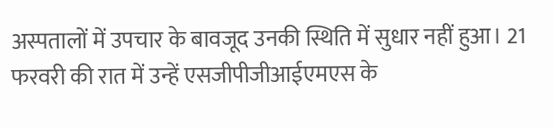अस्पतालों में उपचार के बावजूद उनकी स्थिति में सुधार नहीं हुआ। 21 फरवरी की रात में उन्हें एसजीपीजीआईएमएस के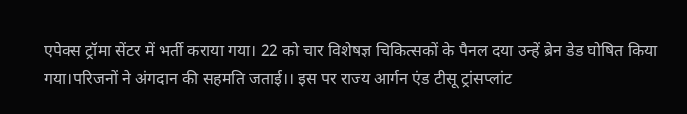एपेक्स ट्रॉमा सेंटर में भर्ती कराया गया। 22 को चार विशेषज्ञ चिकित्सकों के पैनल दया उन्हें ब्रेन डेड घोषित किया गया।परिजनों ने अंगदान की सहमति जताई।। इस पर राज्य आर्गन एंड टीसू ट्रांसप्लांट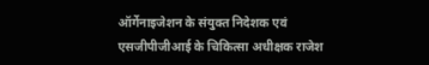ऑर्गेनाइजेशन के संयुक्त निदेशक एवं एसजीपीजीआई के चिकित्सा अधीक्षक राजेश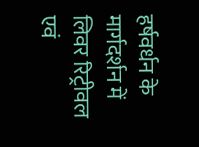हर्षवर्धन के मार्गदर्शन में लिवर रिट्रीवल एवं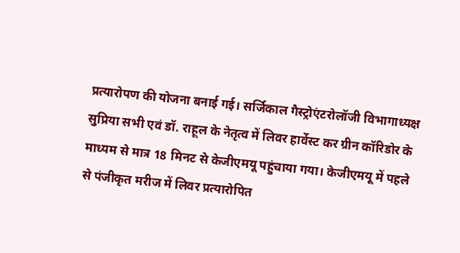प्रत्यारोपण की योजना बनाई गई। सर्जिकाल गैस्ट्रोएंटरोलॉजी विभागाध्यक्ष सुप्रिया सभी एवं डॉ. राहूल के नेतृत्व में लिवर हार्वेस्ट कर ग्रीन कॉरिडोर के माध्यम से मात्र 18 मिनट से केजीएमयू पहुंचाया गया। केजीएमयू में पहले से पंजीकृत मरीज में लिवर प्रत्यारोपित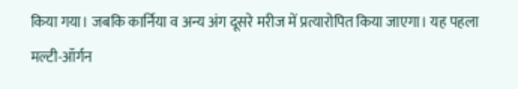किया गया। जबकि कार्निया व अन्य अंग दूसरे मरीज में प्रत्यारोपित किया जाएगा। यह पहला मल्टी-ऑर्गन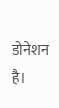डोनेशन है।